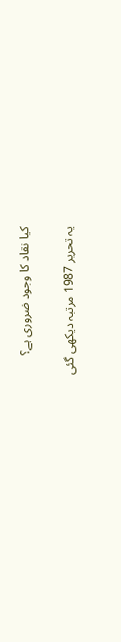کیا نقاد کا وجود ضروری ہے؟

یہ تحریر 1987 مرتبہ دیکھی گئی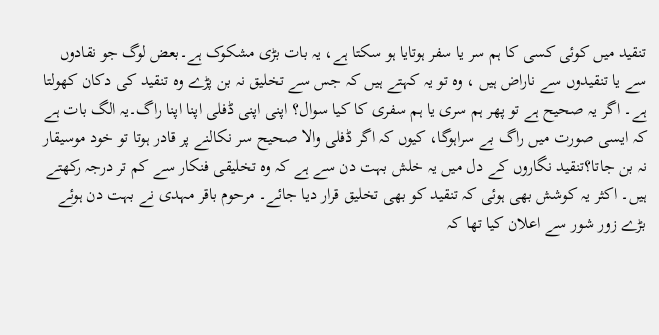تنقید میں کوئی کسی کا ہم سر یا سفر ہوتایا ہو سکتا ہے، یہ بات بڑی مشکوک ہے۔بعض لوگ جو نقادوں سے یا تنقیدوں سے ناراض ہیں ، وہ تو یہ کہتے ہیں کہ جس سے تخلیق نہ بن پڑے وہ تنقید کی دکان کھولتا ہے۔ اگر یہ صحیح ہے تو پھر ہم سری یا ہم سفری کا کیا سوال؟ اپنی اپنی ڈفلی اپنا اپنا راگ۔یہ الگ بات ہے کہ ایسی صورت میں راگ بے سراہوگا، کیوں کہ اگر ڈفلی والا صحیح سر نکالنے پر قادر ہوتا تو خود موسیقار نہ بن جاتا؟تنقید نگاروں کے دل میں یہ خلش بہت دن سے ہے کہ وہ تخلیقی فنکار سے کم تر درجہ رکھتے ہیں۔ اکثر یہ کوشش بھی ہوئی کہ تنقید کو بھی تخلیق قرار دیا جائے۔ مرحوم باقر مہدی نے بہت دن ہوئے بڑے زور شور سے اعلان کیا تھا کہ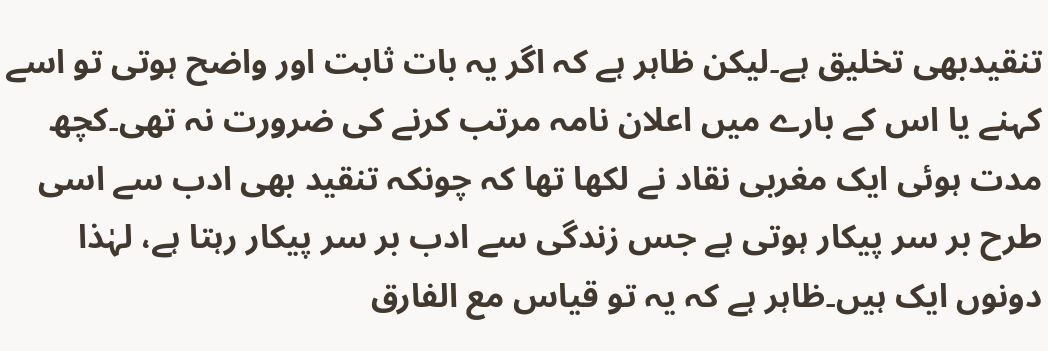تنقیدبھی تخلیق ہے۔لیکن ظاہر ہے کہ اگر یہ بات ثابت اور واضح ہوتی تو اسے کہنے یا اس کے بارے میں اعلان نامہ مرتب کرنے کی ضرورت نہ تھی۔کچھ مدت ہوئی ایک مغربی نقاد نے لکھا تھا کہ چونکہ تنقید بھی ادب سے اسی طرح بر سر پیکار ہوتی ہے جس زندگی سے ادب بر سر پیکار رہتا ہے، لہٰذا دونوں ایک ہیں۔ظاہر ہے کہ یہ تو قیاس مع الفارق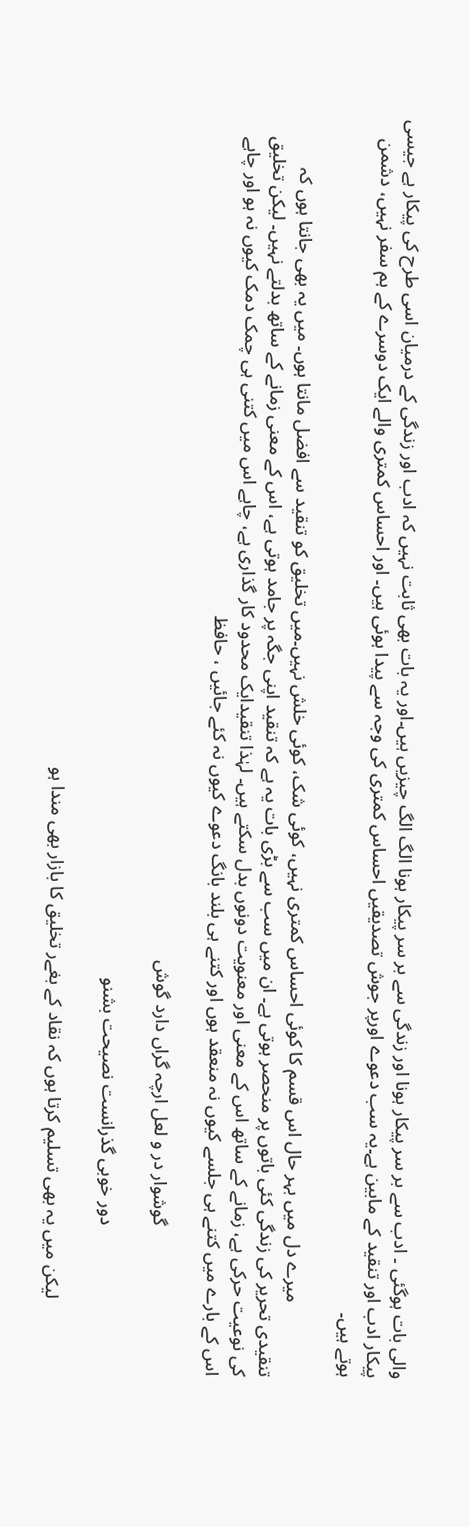والی بات ہوگئی ۔ ادب سے بر سر پیکار ہونا اور زندگی سے بر سر پیکار ہونا الگ الگ چیزیں ہیں۔اور یہ بات بھی ثابت نہیں کہ ادب اور زندگی کے درمیان اسی طرح کی پیکار ہے جیسی پیکار ادب اور تنقید کے مابین ہے۔یہ سب دعوے اورپر جوش تصدیقیں احساس کمتری کی وجہ سے پیدا ہوئی ہیں۔ اور احساس کمتری والے ایک دوسرے کے ہم سفر نہیں، دشمن ہوتے ہیں۔

                میرے دل میں بہر حال اس قسم کا کوئی احساس کمتری نہیں، کوئی شک، کوئی خلش نہیں۔میں تخلیق کو تنقید سے افضل مانتا ہوں۔ میں یہ بھی جانتا ہوں کہ تنقیدی تحریر کی زندگی کئی باتوں پر منحصر ہوتی ہے۔ ان میں سب سے بڑی بات یہ ہے کہ تنقید اپنی جگہ پر جامد ہوتی ہے، اس کے معنی زمانے کے ساتھ بدلتے نہیں۔ لیکن تخلیق کی نوعیت حرکی ہے، زمانے کے ساتھ اس کے معنی اور معنویت دونوں بدل سکتے ہیں۔ لہٰذا تنقیدایک محدود کار گذاری ہے، چاہے اس میں کتنی ہی چمک دمک کیوں نہ ہو اور چاہے اس کے بارے میں کتنے ہی جلسے کیوں نہ منعقد ہوں اور کتنے ہی بلند بانگ دعوے کیوں نہ کئے جائیں ، حافظ

                                گوشوار در و لعل ارچہ گراں دارد گوش

                                دور خوبی گذرانست نصیحت بشنو

                لیکن میں یہ بھی تسلیم کرتا ہوں کہ نقاد کے بغےر تخلیق کا بازار بھی مندا ہو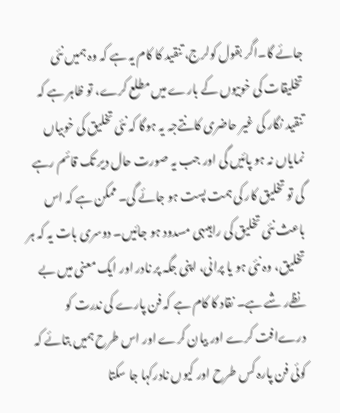جائے گا۔اگر بقول کولرج، تنقید کا کام یہ ہے کہ وہ ہمیں نئی تخلیقات کی خوبیوں کے بارے میں مطلع کرے، تو ظاہر ہے کہ تنقید نگار کی غیر حاضری کانتےجہ یہ ہوگا کہ نئی تخلیق کی خوبیاں نمایاں نہ ہو پائیں گی اور جب یہ صورت حال دیر تک قائم رہے گی تو تخلیق کار کی ہمت پست ہو جائے گی۔ ممکن ہے کہ اس باعث نئی تخلیق کی راہیںہی مسدود ہو جائیں۔ دوسری بات یہ کہ ہر تخلیق، وہ نئی ہو یا پرانی، اپنی جگہ پر نادر اور ایک معنی میں بے نظےر شے ہے۔ نقاد کا کام ہے کہ فن پارے کی ندرت کو درےافت کرے اور بیان کرے اور اس طرح ہمیں بتائے کہ کوئی فن پارہ کس طرح اور کیوں نادرکہا جا سکتا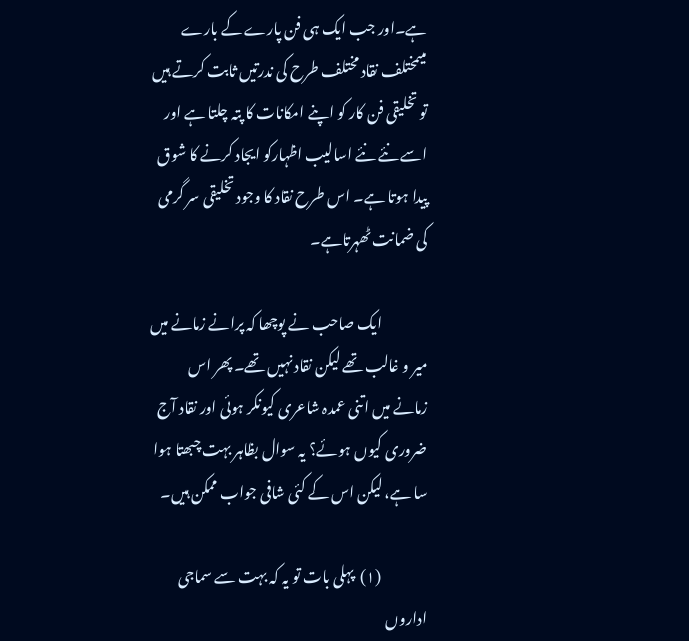ہے۔اور جب ایک ہی فن پارے کے بارے میںمختلف نقاد مختلف طرح کی ندرتیں ثابت کرتے ہیں تو تخلیقی فن کار کو اپنے امکانات کا پتہ چلتا ہے اور اسے نئے نئے اسالیب اظہارکو ایجاد کرنے کا شوق پیدا ہوتا ہے۔ اس طرح نقاد کا وجود تخلیقی سر گرمی کی ضمانت ٹھہرتاہے۔

                ایک صاحب نے پوچھا کہ پرانے زمانے میں میر و غالب تھے لیکن نقاد نہیں تھے۔ پھر اس زمانے میں اتنی عمدہ شاعری کیونکر ہوئی اور نقاد آج ضروری کیوں ہوئے؟ یہ سوال بظاہر بہت چبھتا ہوا سا ہے، لیکن اس کے کئی شافی جواب ممکن ہیں۔

                (۱)  پہلی بات تو یہ کہ بہت سے سماجی اداروں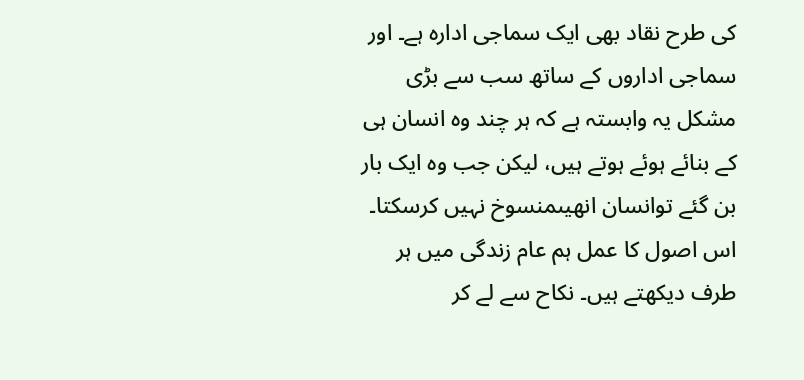کی طرح نقاد بھی ایک سماجی ادارہ ہے۔ اور سماجی اداروں کے ساتھ سب سے بڑی مشکل یہ وابستہ ہے کہ ہر چند وہ انسان ہی کے بنائے ہوئے ہوتے ہیں، لیکن جب وہ ایک بار بن گئے توانسان انھیںمنسوخ نہیں کرسکتا۔ اس اصول کا عمل ہم عام زندگی میں ہر طرف دیکھتے ہیں۔ نکاح سے لے کر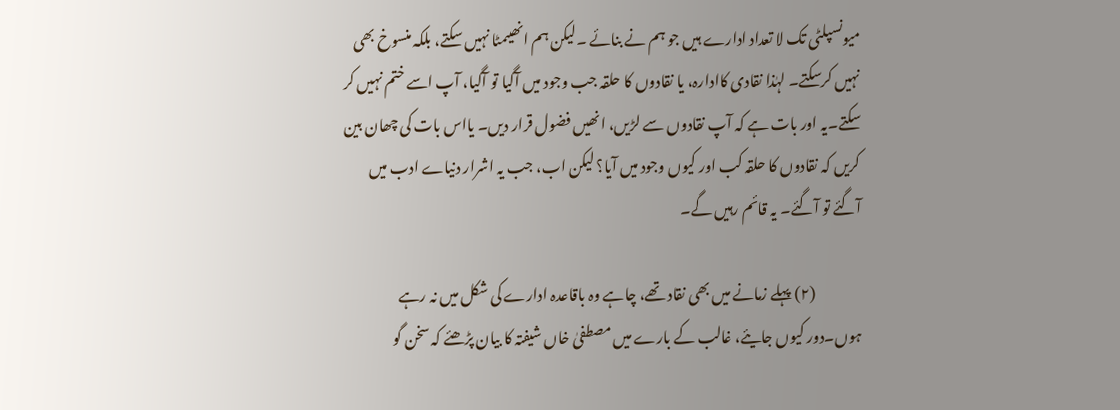میونسپلٹی تک لا تعداد ادارے ہیں جو ہم نے بنائے ۔لیکن ہم انھیںمٹا نہیں سکتے، بلکہ منسوخ بھی نہیں کرسکتے۔ لہٰذا نقادی کاادارہ، یا نقادوں کا حلقہ جب وجود میں آگیا تو آگیا، آپ اسے ختم نہیں کر سکتے۔یہ اور بات ہے کہ آپ نقادوں سے لڑیں، انھیں فضول قرار دیں۔ یااس بات کی چھان بین کریں کہ نقادوں کا حلقہ کب اور کیوں وجود میں آیا؟ لیکن اب، جب یہ اشرار دنیاے ادب میں آگئے تو آگئے۔ یہ قائم رہیں گے۔

                (۲) پہلے زمانے میں بھی نقاد تھے، چاہے وہ باقاعدہ ادارے کی شکل میں نہ رہے ہوں۔دور کیوں جایئے، غالب کے بارے میں مصطفیٰ خاں شیفتہ کا بیان پڑھئے کہ سخن گو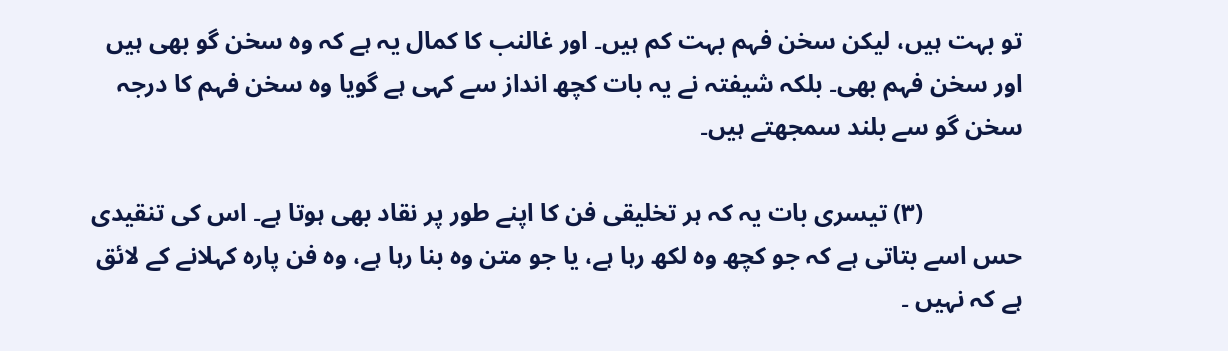تو بہت ہیں، لیکن سخن فہم بہت کم ہیں۔ اور غالنب کا کمال یہ ہے کہ وہ سخن گو بھی ہیں اور سخن فہم بھی۔ بلکہ شیفتہ نے یہ بات کچھ انداز سے کہی ہے گویا وہ سخن فہم کا درجہ سخن گو سے بلند سمجھتے ہیں۔

                (۳) تیسری بات یہ کہ ہر تخلیقی فن کا اپنے طور پر نقاد بھی ہوتا ہے۔ اس کی تنقیدی حس اسے بتاتی ہے کہ جو کچھ وہ لکھ رہا ہے، یا جو متن وہ بنا رہا ہے، وہ فن پارہ کہلانے کے لائق ہے کہ نہیں ۔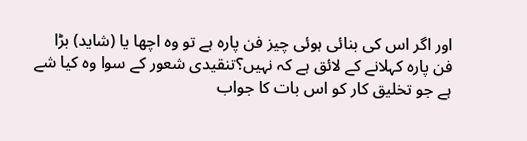اور اگر اس کی بنائی ہوئی چیز فن پارہ ہے تو وہ اچھا یا (شاید) بڑا فن پارہ کہلانے کے لائق ہے کہ نہیں؟تنقیدی شعور کے سوا وہ کیا شے ہے جو تخلیق کار کو اس بات کا جواب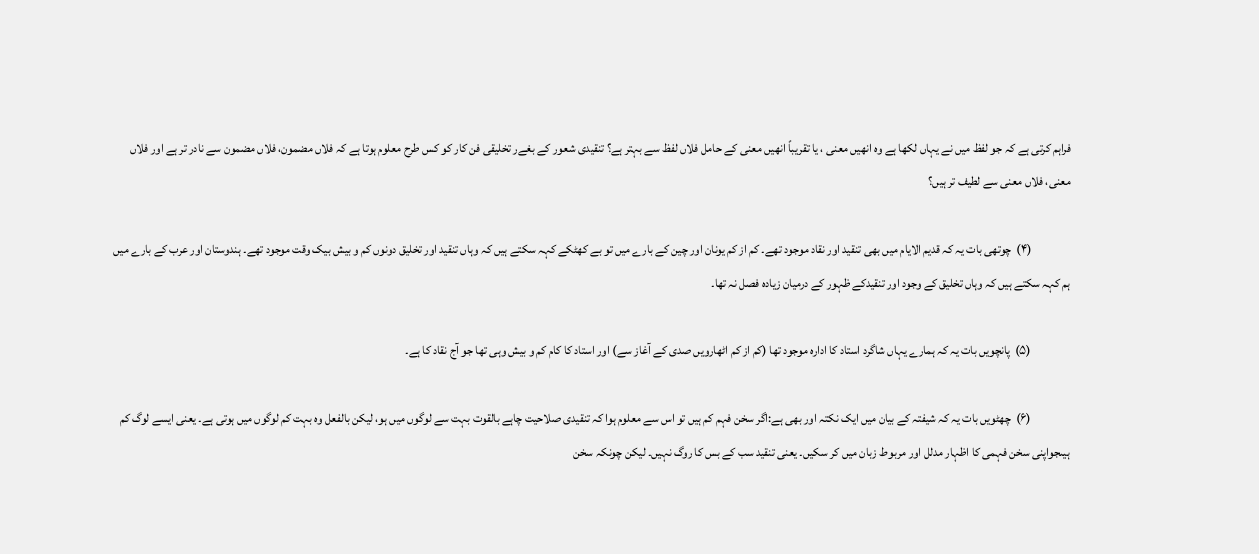فراہم کرتی ہے کہ جو لفظ میں نے یہاں لکھا ہے وہ انھیں معنی ، یا تقریباً انھیں معنی کے حامل فلاں لفظ سے بہتر ہے؟ تنقیدی شعور کے بغےر تخلیقی فن کار کو کس طرح معلوم ہوتا ہے کہ فلاں مضمون، فلاں مضمون سے نادر تر ہے اور فلاں معنی، فلاں معنی سے لطیف تر ہیں؟

                (۴)  چوتھی بات یہ کہ قدیم الایام میں بھی تنقید اور نقاد موجود تھے۔ کم از کم یونان اور چین کے بارے میں تو بے کھٹکے کہہ سکتے ہیں کہ وہاں تنقید اور تخلیق دونوں کم و بیش بیک وقت موجود تھے۔ ہندوستان اور عرب کے بارے میں ہم کہہ سکتے ہیں کہ وہاں تخلیق کے وجود اور تنقیدکے ظہور کے درمیان زیادہ فصل نہ تھا۔

                (۵)  پانچویں بات یہ کہ ہمارے یہاں شاگرد استاد کا ادارہ موجود تھا (کم از کم اٹھارویں صدی کے آغاز سے) اور استاد کا کام کم و بیش وہی تھا جو آج نقاد کا ہے۔

                (۶)  چھٹویں بات یہ کہ شیفتہ کے بیان میں ایک نکتہ اور بھی ہے:اگر سخن فہم کم ہیں تو اس سے معلوم ہوا کہ تنقیدی صلاحیت چاہے بالقوت بہت سے لوگوں میں ہو، لیکن بالفعل وہ بہت کم لوگوں میں ہوتی ہے۔ یعنی ایسے لوگ کم ہیںجواپنی سخن فہمی کا اظہار مدلل اور مربوط زبان میں کر سکیں۔ یعنی تنقید سب کے بس کا روگ نہیں۔ لیکن چونکہ سخن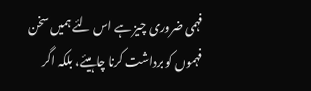فہمی ضروری چیز ہے اس لئے ہمیں سخن فہموں کو برداشت کرنا چاہیئے، بلکہ اگر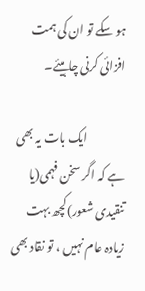ہو سکے تو ان کی ہمت افزائی کرنی چاہیئے۔

                ایک بات یہ بھی ہے کہ اگر سخن فہمی(یا تنقیدی شعور)کچھ بہت زیادہ عام نہیں ، تو نقاد بھی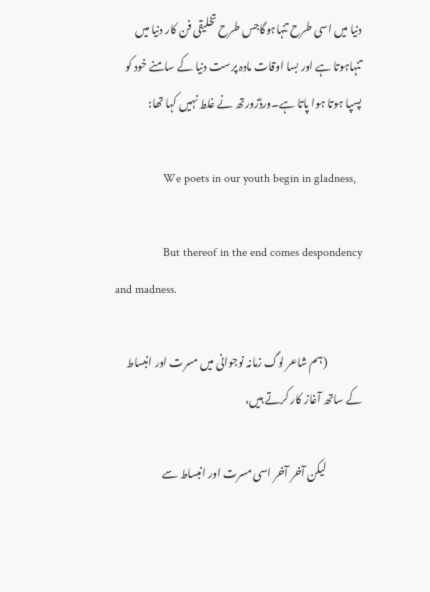دنیا میں اسی طرح تنہاہوگاجس طرح تخلیقی فن کار دنیا میں تنہاہوتا ہے اور بسا اوقات مادہ پرست دنیا کے سامنے خود کو پسپا ہوتا ہوا پاتا ہے۔ورڈزورتھ نے غلط نہیں کہا تھا:

                We poets in our youth begin in gladness,

                But thereof in the end comes despondency and madness.

                (ہم شاعر لوگ زمانہ نوجوانی میں مسرت اور انبساط کے ساتھ آغاز کار کرتے ہیں،

                لیکن آخر آخر اسی مسرت اور انبساط سے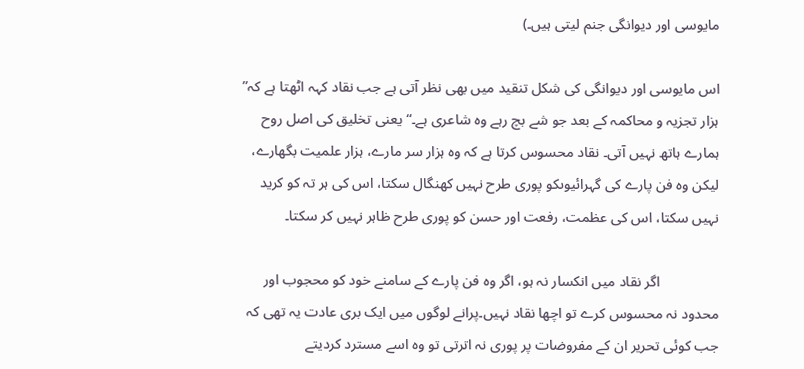مایوسی اور دیوانگی جنم لیتی ہیں۔)

اس مایوسی اور دیوانگی کی شکل تنقید میں بھی نظر آتی ہے جب نقاد کہہ اٹھتا ہے کہ” ہزار تجزیہ و محاکمہ کے بعد جو شے بچ رہے وہ شاعری ہے۔“یعنی تخلیق کی اصل روح ہمارے ہاتھ نہیں آتی۔ نقاد محسوس کرتا ہے کہ وہ ہزار سر مارے، ہزار علمیت بگھارے، لیکن وہ فن پارے کی گہرائیوںکو پوری طرح نہیں کھنگال سکتا، اس کی ہر تہ کو کرید نہیں سکتا، اس کی عظمت، رفعت اور حسن کو پوری طرح ظاہر نہیں کر سکتا۔

                اگر نقاد میں انکسار نہ ہو، اگر وہ فن پارے کے سامنے خود کو محجوب اور محدود نہ محسوس کرے تو اچھا نقاد نہیں۔پرانے لوگوں میں ایک بری عادت یہ تھی کہ جب کوئی تحریر ان کے مفروضات پر پوری نہ اترتی تو وہ اسے مسترد کردیتے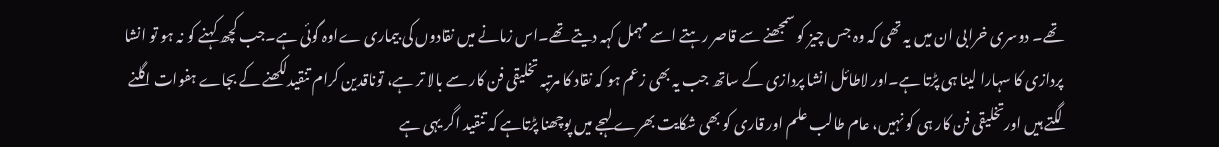تھے۔ دوسری خرابی ان میں یہ تھی کہ وہ جس چیز کو سمجھنے سے قاصر رہتے اسے مہمل کہہ دیتے تھے۔اس زمانے میں نقادوں کی بیماری ےاوہ گوئی ہے۔جب کچھ کہنے کو نہ ہو تو انشا پردازی کا سہارا لینا ہی پڑتا ہے۔اور لاطائل انشا پردازی کے ساتھ جب یہ بھی زعم ہو کہ نقاد کا مرتبہ تخلیقی فن کار سے بالا تر ہے، توناقدین کرام تنقیدلکھنے کے بجاے ہفوات اگلنے لگتے ہیں اورتخلیقی فن کار ہی کو نہیں، عام طالب علم اور قاری کو بھی شکایت بھرے لہجے میں پوچھنا پڑتاہے کہ تنقید اگر یہی ہے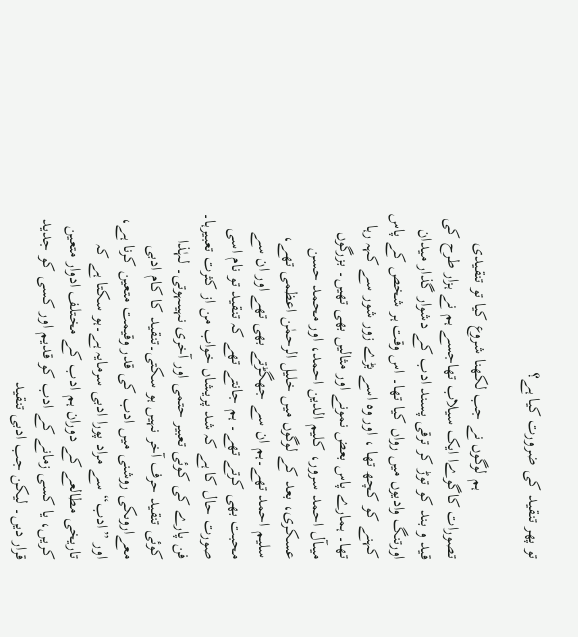تو پھر تنقید کی ضرورت کیا ہے؟

                ہم لوگوں نے جب لکھنا شروع کیا تو تنقیدی تصورات کاگوےا ایک سیلاب تھاجسے ہم نے ہزار طرح کی قید و بند کو توڑ کر ترقی پسند ادب کے دشوار گذار میدان اورتنگ وادیوں میں رواں کیا تھا۔ اس وقت ہر شخص کے پاس کہنے کو کچھ تھا ، اور وہ اسے بڑے زور شور سے کہہ رہا تھا۔ ہمارے پاس بعض نمونے اور مثالیں بھی تھیں۔ بزرگوں میںآل احمد سرور، کلیم الدین احمد، اور محمد حسن عسکری، بعد کے لوگوں میں خلیل الرحمٰن اعظمی تھے، سلیم احمد تھے۔ہم ان سے جھگڑتے بھی تھے اور ان سے محبت بھی کرتے تھے۔ ہم جانتے تھے کہ تنقید تو نام اسی صورت حال کا ہے کہ شد پریشاں خواب من از کثرت تعبیرہا۔ فن پارے کی کوئی تعبیر حتمی اور آخری نہیںہوتی۔ لہٰذا کوئی تنقید حرف آخر نہیں ہو سکتی۔تنقید کا کام ادبی معےاروںکی روشنی میں ادب کی قدر وقیمت متعین کرنا ہے، اور ”ادب“ سے مراد پورا ادبی سرمایہ ہے۔ہو سکتا ہے کہ تاریخی مطالعے کے دوران ہم ادب کے مختلف ادوار متعین کریں، یا کسی زمانے کے ادب کو قدیم اور کسی کو جدید قرار دیں۔ لیکن جب ادبی تنقید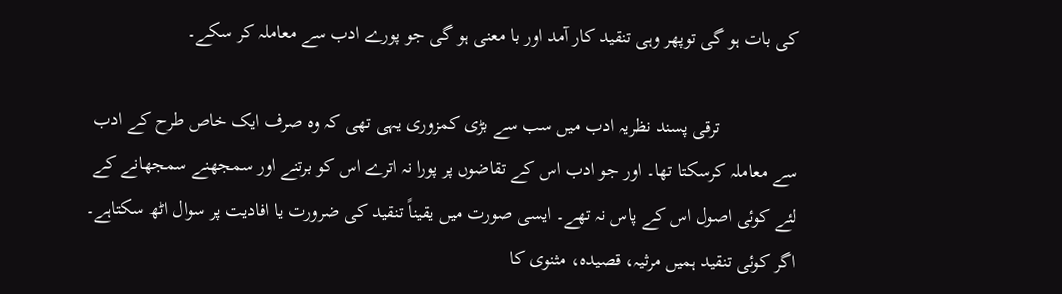کی بات ہو گی توپھر وہی تنقید کار آمد اور با معنی ہو گی جو پورے ادب سے معاملہ کر سکے۔

                ترقی پسند نظریہ ادب میں سب سے بڑی کمزوری یہی تھی کہ وہ صرف ایک خاص طرح کے ادب سے معاملہ کرسکتا تھا۔ اور جو ادب اس کے تقاضوں پر پورا نہ اترے اس کو برتنے اور سمجھنے سمجھانے کے لئے کوئی اصول اس کے پاس نہ تھے۔ ایسی صورت میں یقیناً تنقید کی ضرورت یا افادیت پر سوال اٹھ سکتاہے۔ اگر کوئی تنقید ہمیں مرثیہ، قصیدہ، مثنوی کا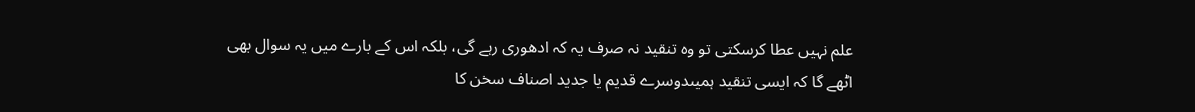علم نہیں عطا کرسکتی تو وہ تنقید نہ صرف یہ کہ ادھوری رہے گی، بلکہ اس کے بارے میں یہ سوال بھی اٹھے گا کہ ایسی تنقید ہمیںدوسرے قدیم یا جدید اصناف سخن کا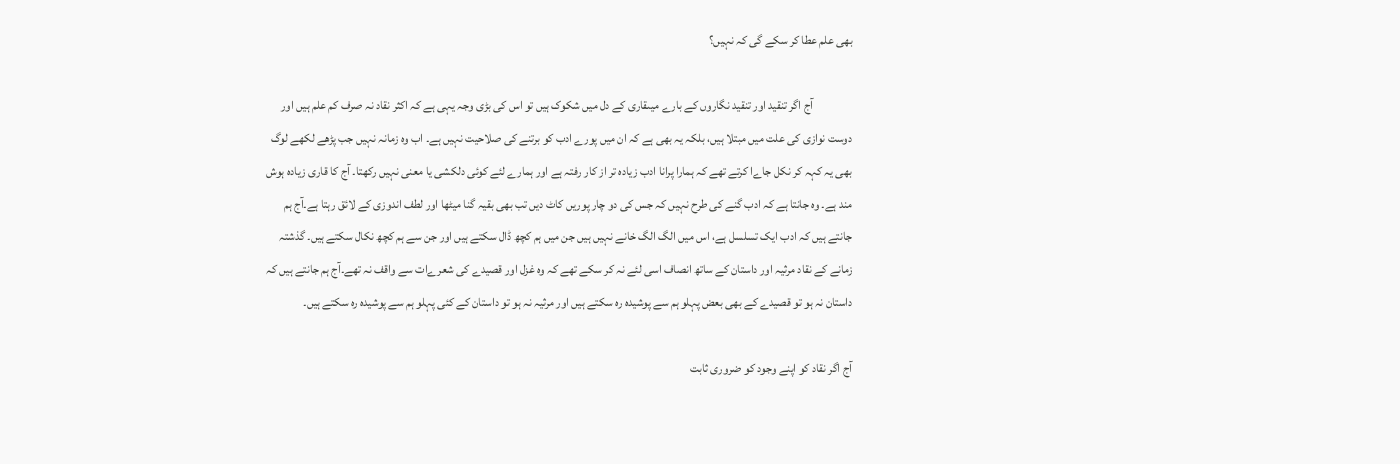بھی علم عطا کر سکے گی کہ نہیں؟

                آج اگر تنقید اور تنقید نگاروں کے بارے میںقاری کے دل میں شکوک ہیں تو اس کی بڑی وجہ یہی ہے کہ اکثر نقاد نہ صرف کم علم ہیں اور دوست نوازی کی علت میں مبتلا ہیں، بلکہ یہ بھی ہے کہ ان میں پورے ادب کو برتنے کی صلاحیت نہیں ہے۔ اب وہ زمانہ نہیں جب پڑھے لکھے لوگ بھی یہ کہہ کر نکل جاےا کرتے تھے کہ ہمارا پرانا ادب زیادہ تر از کار رفتہ ہے اور ہمارے لئے کوئی دلکشی یا معنی نہیں رکھتا۔ آج کا قاری زیادہ ہوش مند ہے۔ وہ جانتا ہے کہ ادب گنے کی طرح نہیں کہ جس کی دو چار پوریں کاٹ دیں تب بھی بقیہ گنا میٹھا اور لطف اندوزی کے لائق رہتا ہے۔آج ہم جانتے ہیں کہ ادب ایک تسلسل ہے، اس میں الگ الگ خانے نہیں ہیں جن میں ہم کچھ ڈال سکتے ہیں اور جن سے ہم کچھ نکال سکتے ہیں۔ گذشتہ زمانے کے نقاد مرثیہ اور داستان کے ساتھ انصاف اسی لئے نہ کر سکے تھے کہ وہ غزل اور قصیدے کی شعرےات سے واقف نہ تھے۔آج ہم جانتے ہیں کہ داستان نہ ہو تو قصیدے کے بھی بعض پہلو ہم سے پوشیدہ رہ سکتے ہیں اور مرثیہ نہ ہو تو داستان کے کئی پہلو ہم سے پوشیدہ رہ سکتے ہیں۔

آج اگر نقاد کو اپنے وجود کو ضروری ثابت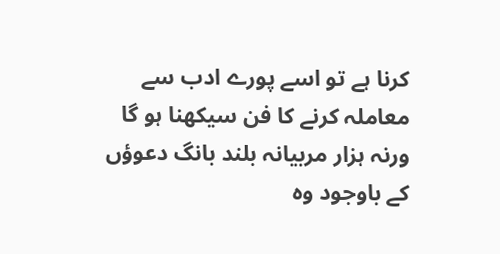کرنا ہے تو اسے پورے ادب سے معاملہ کرنے کا فن سیکھنا ہو گا ورنہ ہزار مربیانہ بلند بانگ دعوؤں کے باوجود وہ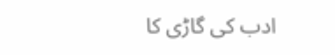ادب کی گاڑی کا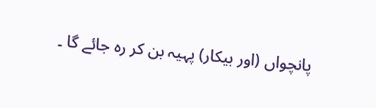پانچواں (اور بیکار) پہیہ بن کر رہ جائے گا ۔